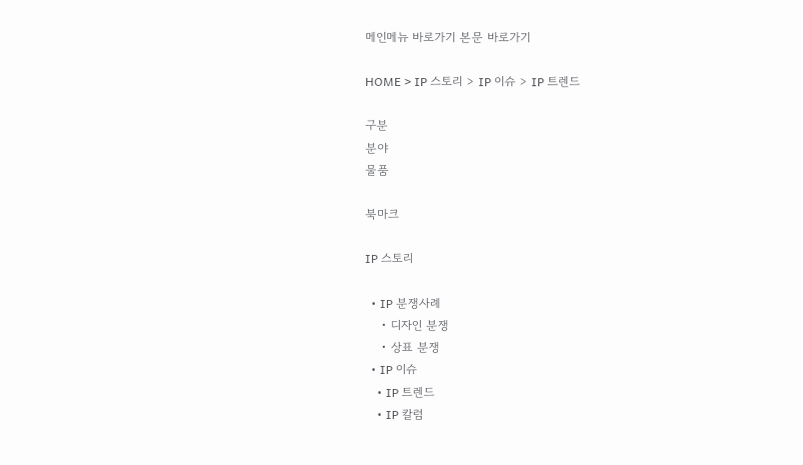메인메뉴 바로가기 본문 바로가기

HOME > IP 스토리 > IP 이슈 > IP 트렌드

구분
분야
물품

북마크

IP 스토리

  • IP 분쟁사례
    • 디자인 분쟁
    • 상표 분쟁
  • IP 이슈
    • IP 트렌드
    • IP 칼럼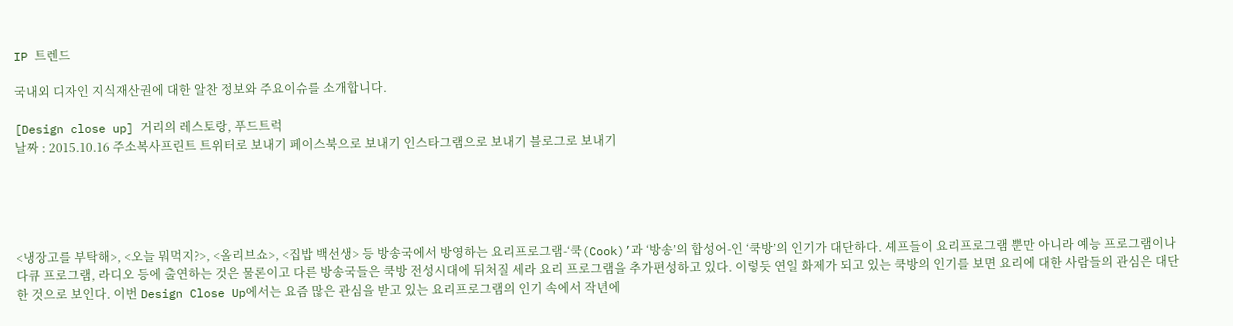IP 트렌드

국내외 디자인 지식재산권에 대한 알찬 정보와 주요이슈를 소개합니다.

[Design close up] 거리의 레스토랑, 푸드트럭
날짜 : 2015.10.16 주소복사프린트 트위터로 보내기 페이스북으로 보내기 인스타그램으로 보내기 블로그로 보내기





<냉장고를 부탁해>, <오늘 뭐먹지?>, <올리브쇼>, <집밥 백선생> 등 방송국에서 방영하는 요리프로그램-‘쿡(Cook)’과 ‘방송’의 합성어-인 ‘쿡방’의 인기가 대단하다. 셰프들이 요리프로그램 뿐만 아니라 예능 프로그램이나 다큐 프로그램, 라디오 등에 출연하는 것은 물론이고 다른 방송국들은 쿡방 전성시대에 뒤처질 세라 요리 프로그램을 추가편성하고 있다. 이렇듯 연일 화제가 되고 있는 쿡방의 인기를 보면 요리에 대한 사람들의 관심은 대단한 것으로 보인다. 이번 Design Close Up에서는 요즘 많은 관심을 받고 있는 요리프로그램의 인기 속에서 작년에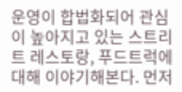운영이 합법화되어 관심이 높아지고 있는 스트리트 레스토랑, 푸드트럭에 대해 이야기해본다. 먼저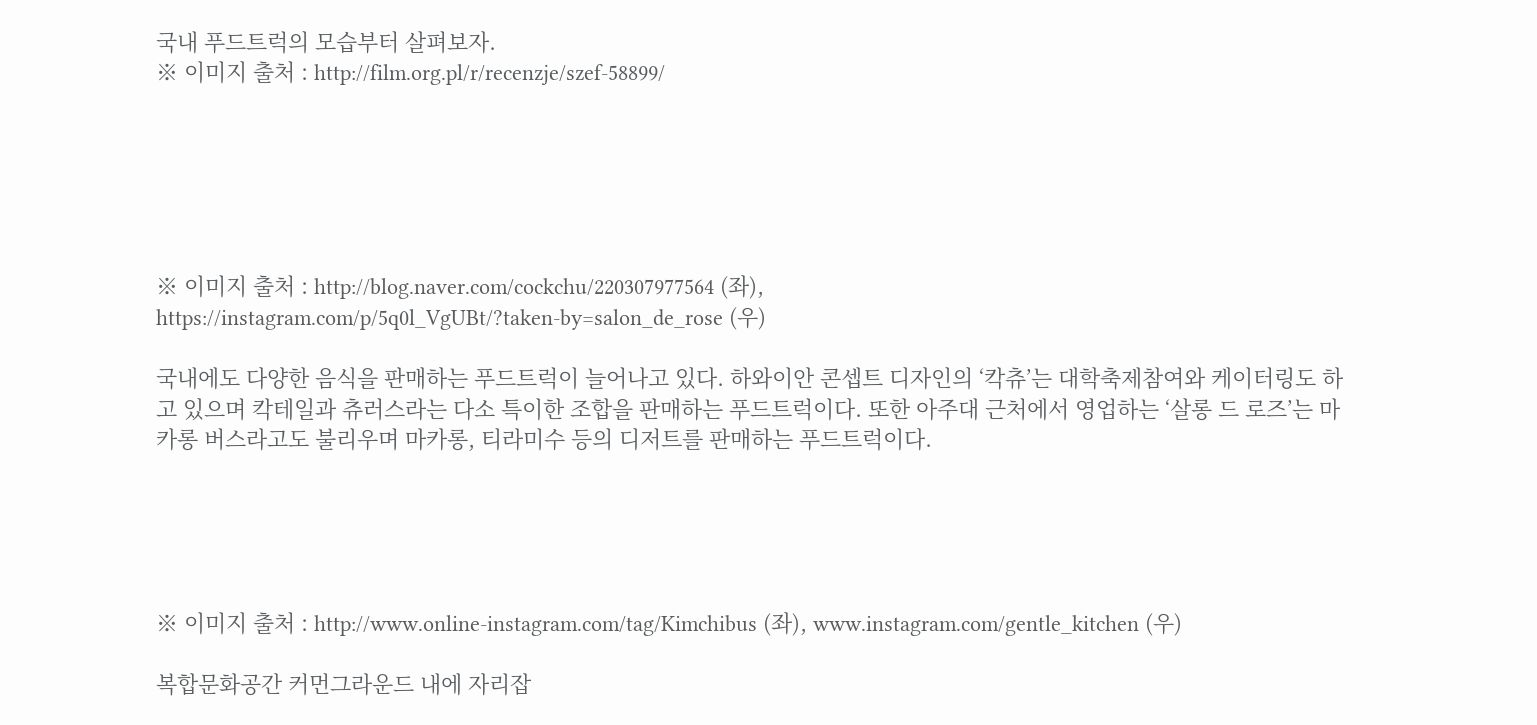국내 푸드트럭의 모습부터 살펴보자.
※ 이미지 출처 : http://film.org.pl/r/recenzje/szef-58899/






※ 이미지 출처 : http://blog.naver.com/cockchu/220307977564 (좌),
https://instagram.com/p/5q0l_VgUBt/?taken-by=salon_de_rose (우)

국내에도 다양한 음식을 판매하는 푸드트럭이 늘어나고 있다. 하와이안 콘셉트 디자인의 ‘칵츄’는 대학축제참여와 케이터링도 하고 있으며 칵테일과 츄러스라는 다소 특이한 조합을 판매하는 푸드트럭이다. 또한 아주대 근처에서 영업하는 ‘살롱 드 로즈’는 마카롱 버스라고도 불리우며 마카롱, 티라미수 등의 디저트를 판매하는 푸드트럭이다.





※ 이미지 출처 : http://www.online-instagram.com/tag/Kimchibus (좌), www.instagram.com/gentle_kitchen (우)

복합문화공간 커먼그라운드 내에 자리잡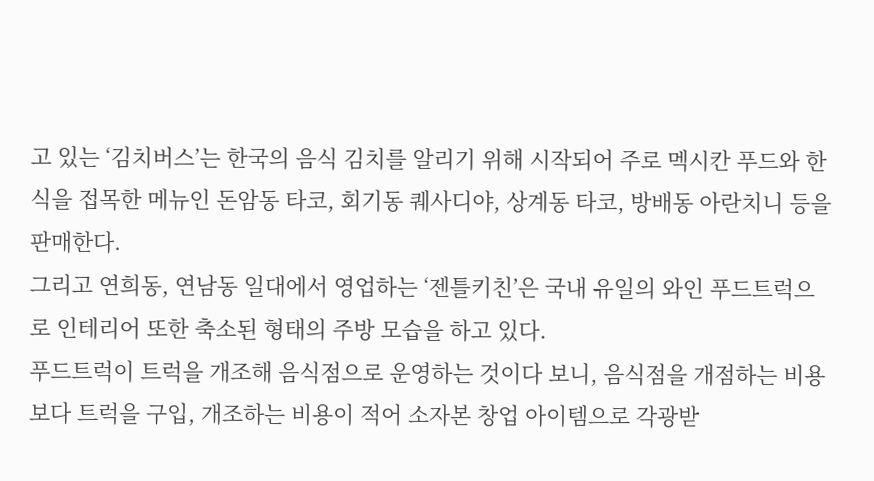고 있는 ‘김치버스’는 한국의 음식 김치를 알리기 위해 시작되어 주로 멕시칸 푸드와 한식을 접목한 메뉴인 돈암동 타코, 회기동 퀘사디야, 상계동 타코, 방배동 아란치니 등을 판매한다.
그리고 연희동, 연남동 일대에서 영업하는 ‘젠틀키친’은 국내 유일의 와인 푸드트럭으로 인테리어 또한 축소된 형태의 주방 모습을 하고 있다.
푸드트럭이 트럭을 개조해 음식점으로 운영하는 것이다 보니, 음식점을 개점하는 비용보다 트럭을 구입, 개조하는 비용이 적어 소자본 창업 아이템으로 각광받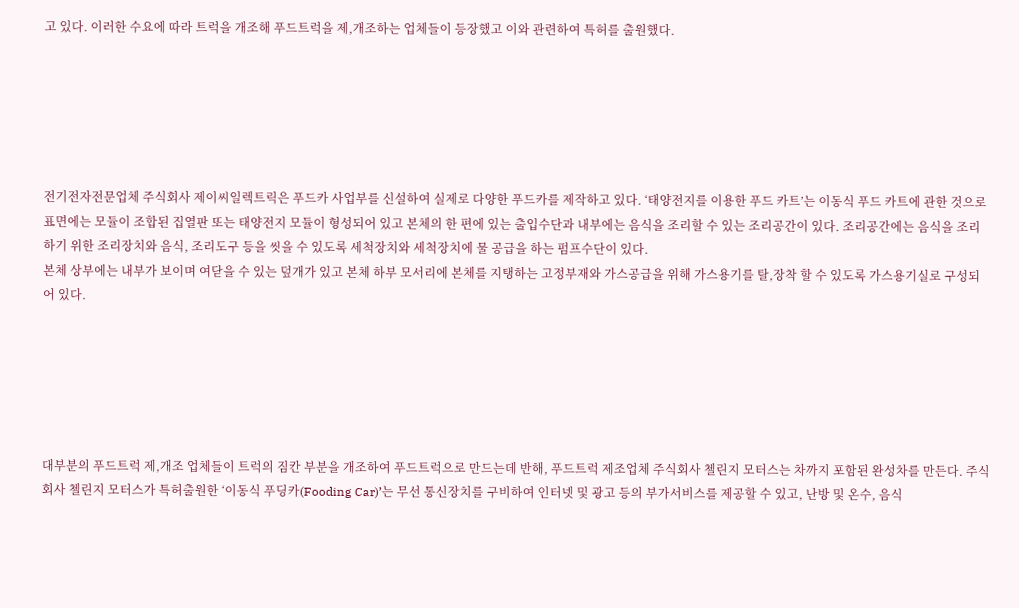고 있다. 이러한 수요에 따라 트럭을 개조해 푸드트럭을 제,개조하는 업체들이 등장했고 이와 관련하여 특허를 출원했다.






전기전자전문업체 주식회사 제이씨일렉트릭은 푸드카 사업부를 신설하여 실제로 다양한 푸드카를 제작하고 있다. ‘태양전지를 이용한 푸드 카트’는 이동식 푸드 카트에 관한 것으로 표면에는 모듈이 조합된 집열판 또는 태양전지 모듈이 형성되어 있고 본체의 한 편에 있는 출입수단과 내부에는 음식을 조리할 수 있는 조리공간이 있다. 조리공간에는 음식을 조리하기 위한 조리장치와 음식, 조리도구 등을 씻을 수 있도록 세척장치와 세척장치에 물 공급을 하는 펌프수단이 있다.
본체 상부에는 내부가 보이며 여닫을 수 있는 덮개가 있고 본체 하부 모서리에 본체를 지탱하는 고정부재와 가스공급을 위해 가스용기를 탈,장착 할 수 있도록 가스용기실로 구성되어 있다.






대부분의 푸드트럭 제,개조 업체들이 트럭의 짐칸 부분을 개조하여 푸드트럭으로 만드는데 반해, 푸드트럭 제조업체 주식회사 첼린지 모터스는 차까지 포함된 완성차를 만든다. 주식회사 첼린지 모터스가 특허출원한 ‘이동식 푸딩카(Fooding Car)’는 무선 통신장치를 구비하여 인터넷 및 광고 등의 부가서비스를 제공할 수 있고, 난방 및 온수, 음식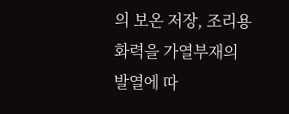의 보온 저장, 조리용 화력을 가열부재의 발열에 따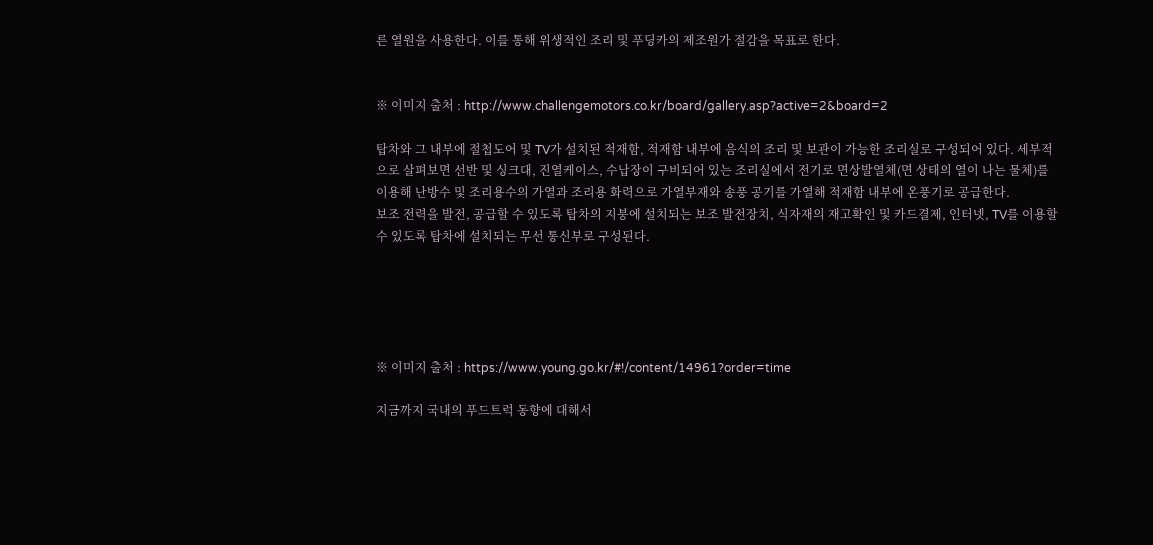른 열원을 사용한다. 이를 통해 위생적인 조리 및 푸딩카의 제조원가 절감을 목표로 한다.


※ 이미지 출처 : http://www.challengemotors.co.kr/board/gallery.asp?active=2&board=2

탑차와 그 내부에 절첩도어 및 TV가 설치된 적재함, 적재함 내부에 음식의 조리 및 보관이 가능한 조리실로 구성되어 있다. 세부적으로 살펴보면 선반 및 싱크대, 진열케이스, 수납장이 구비되어 있는 조리실에서 전기로 면상발열체(면 상태의 열이 나는 물체)를 이용해 난방수 및 조리용수의 가열과 조리용 화력으로 가열부재와 송풍 공기를 가열해 적재함 내부에 온풍기로 공급한다.
보조 전력을 발전, 공급할 수 있도록 탑차의 지붕에 설치되는 보조 발전장치, 식자재의 재고확인 및 카드결제, 인터넷, TV를 이용할 수 있도록 탑차에 설치되는 무선 통신부로 구성된다.





※ 이미지 출처 : https://www.young.go.kr/#!/content/14961?order=time

지금까지 국내의 푸드트럭 동향에 대해서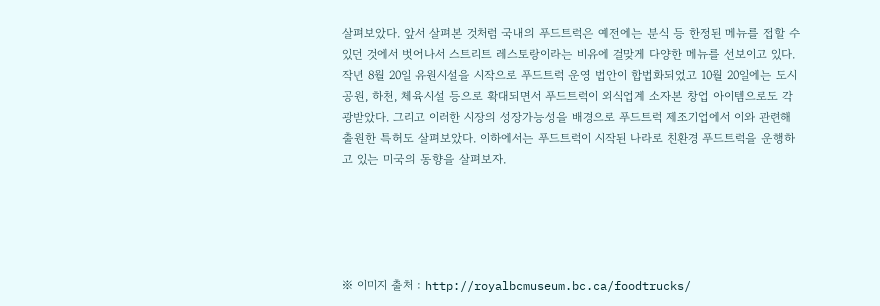살펴보았다. 앞서 살펴본 것처럼 국내의 푸드트럭은 예전에는 분식 등 한정된 메뉴를 접할 수 있던 것에서 벗어나서 스트리트 레스토랑이라는 비유에 걸맞게 다양한 메뉴를 선보이고 있다. 작년 8월 20일 유원시설을 시작으로 푸드트럭 운영 법안이 합법화되었고 10월 20일에는 도시공원, 하천, 체육시설 등으로 확대되면서 푸드트럭이 외식업계 소자본 창업 아이템으로도 각광받았다. 그리고 이러한 시장의 성장가능성을 배경으로 푸드트럭 제조기업에서 이와 관련해 출원한 특허도 살펴보았다. 이하에서는 푸드트럭이 시작된 나라로 친환경 푸드트럭을 운행하고 있는 미국의 동향을 살펴보자.





※ 이미지 출처 : http://royalbcmuseum.bc.ca/foodtrucks/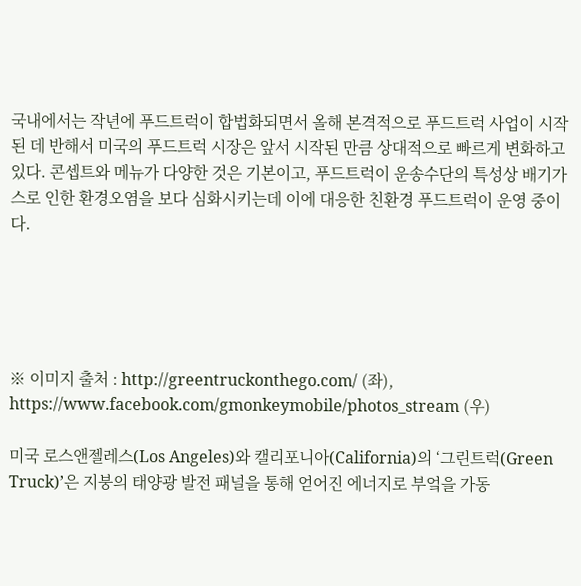국내에서는 작년에 푸드트럭이 합법화되면서 올해 본격적으로 푸드트럭 사업이 시작된 데 반해서 미국의 푸드트럭 시장은 앞서 시작된 만큼 상대적으로 빠르게 변화하고 있다. 콘셉트와 메뉴가 다양한 것은 기본이고, 푸드트럭이 운송수단의 특성상 배기가스로 인한 환경오염을 보다 심화시키는데 이에 대응한 친환경 푸드트럭이 운영 중이다.





※ 이미지 출처 : http://greentruckonthego.com/ (좌), https://www.facebook.com/gmonkeymobile/photos_stream (우)

미국 로스앤젤레스(Los Angeles)와 캘리포니아(California)의 ‘그린트럭(Green Truck)’은 지붕의 태양광 발전 패널을 통해 얻어진 에너지로 부엌을 가동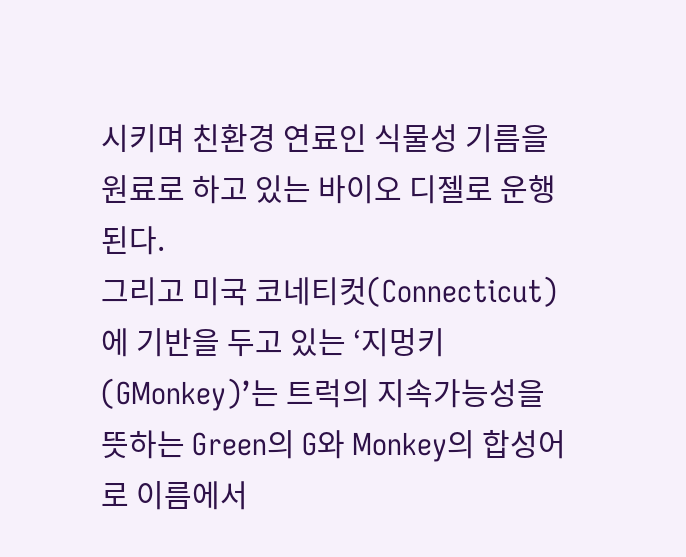시키며 친환경 연료인 식물성 기름을 원료로 하고 있는 바이오 디젤로 운행된다.
그리고 미국 코네티컷(Connecticut)에 기반을 두고 있는 ‘지멍키(GMonkey)’는 트럭의 지속가능성을 뜻하는 Green의 G와 Monkey의 합성어로 이름에서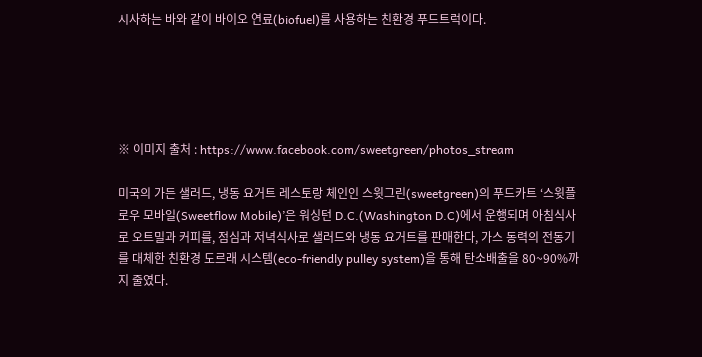시사하는 바와 같이 바이오 연료(biofuel)를 사용하는 친환경 푸드트럭이다.





※ 이미지 출처 : https://www.facebook.com/sweetgreen/photos_stream

미국의 가든 샐러드, 냉동 요거트 레스토랑 체인인 스윗그린(sweetgreen)의 푸드카트 ‘스윗플로우 모바일(Sweetflow Mobile)’은 워싱턴 D.C.(Washington D.C)에서 운행되며 아침식사로 오트밀과 커피를, 점심과 저녁식사로 샐러드와 냉동 요거트를 판매한다, 가스 동력의 전동기를 대체한 친환경 도르래 시스템(eco-friendly pulley system)을 통해 탄소배출을 80~90%까지 줄였다.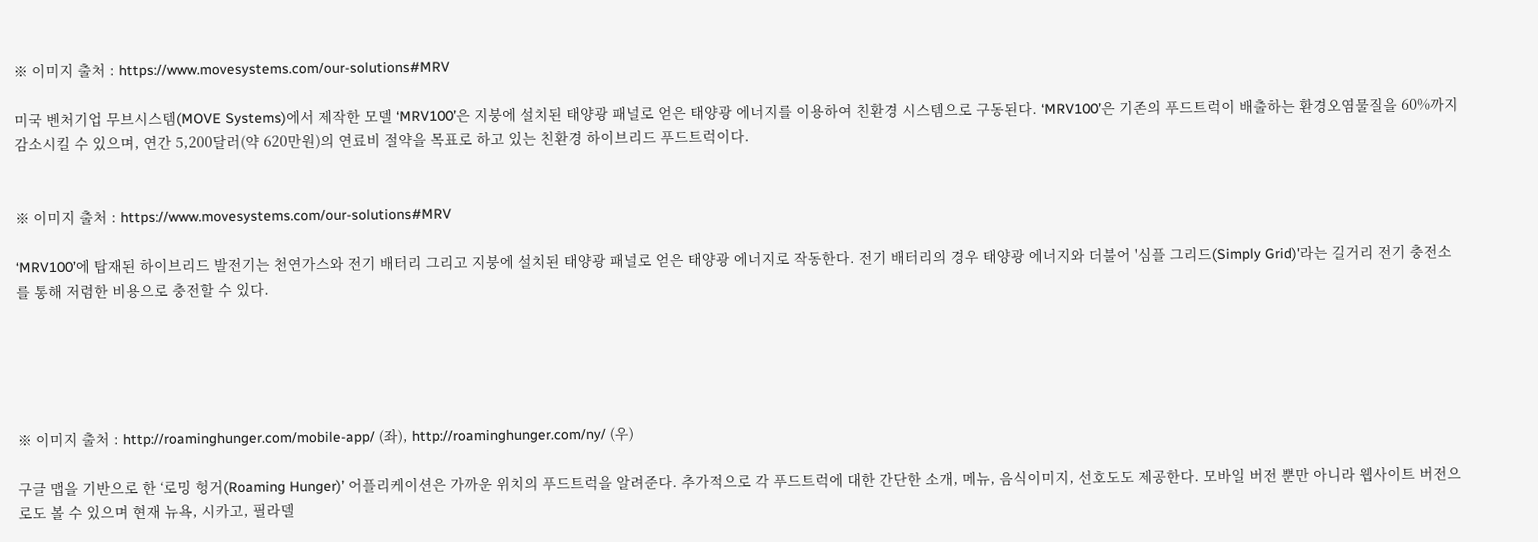※ 이미지 출처 : https://www.movesystems.com/our-solutions#MRV

미국 벤처기업 무브시스템(MOVE Systems)에서 제작한 모델 ‘MRV100’은 지붕에 설치된 태양광 패널로 얻은 태양광 에너지를 이용하여 친환경 시스템으로 구동된다. ‘MRV100’은 기존의 푸드트럭이 배출하는 환경오염물질을 60%까지 감소시킬 수 있으며, 연간 5,200달러(약 620만원)의 연료비 절약을 목표로 하고 있는 친환경 하이브리드 푸드트럭이다.


※ 이미지 출처 : https://www.movesystems.com/our-solutions#MRV

‘MRV100’에 탑재된 하이브리드 발전기는 천연가스와 전기 배터리 그리고 지붕에 설치된 태양광 패널로 얻은 태양광 에너지로 작동한다. 전기 배터리의 경우 태양광 에너지와 더불어 '심플 그리드(Simply Grid)'라는 길거리 전기 충전소를 통해 저렴한 비용으로 충전할 수 있다.





※ 이미지 출처 : http://roaminghunger.com/mobile-app/ (좌), http://roaminghunger.com/ny/ (우)

구글 맵을 기반으로 한 ‘로밍 헝거(Roaming Hunger)’ 어플리케이션은 가까운 위치의 푸드트럭을 알려준다. 추가적으로 각 푸드트럭에 대한 간단한 소개, 메뉴, 음식이미지, 선호도도 제공한다. 모바일 버전 뿐만 아니라 웹사이트 버전으로도 볼 수 있으며 현재 뉴욕, 시카고, 필라델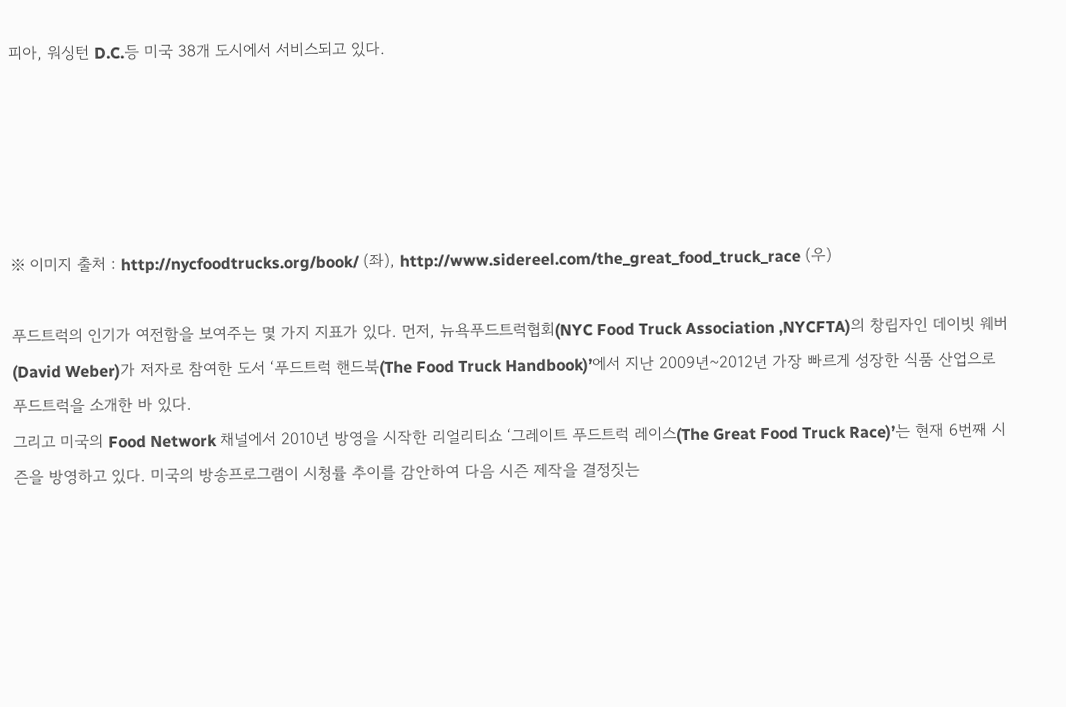피아, 워싱턴 D.C.등 미국 38개 도시에서 서비스되고 있다.





※ 이미지 출처 : http://nycfoodtrucks.org/book/ (좌), http://www.sidereel.com/the_great_food_truck_race (우)

푸드트럭의 인기가 여전함을 보여주는 몇 가지 지표가 있다. 먼저, 뉴욕푸드트럭협회(NYC Food Truck Association ,NYCFTA)의 창립자인 데이빗 웨버(David Weber)가 저자로 참여한 도서 ‘푸드트럭 핸드북(The Food Truck Handbook)’에서 지난 2009년~2012년 가장 빠르게 성장한 식품 산업으로 푸드트럭을 소개한 바 있다.
그리고 미국의 Food Network 채널에서 2010년 방영을 시작한 리얼리티쇼 ‘그레이트 푸드트럭 레이스(The Great Food Truck Race)’는 현재 6번째 시즌을 방영하고 있다. 미국의 방송프로그램이 시청률 추이를 감안하여 다음 시즌 제작을 결정짓는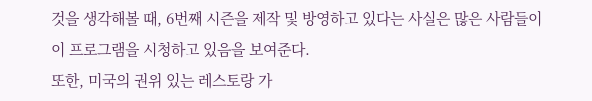것을 생각해볼 때, 6번째 시즌을 제작 및 방영하고 있다는 사실은 많은 사람들이 이 프로그램을 시청하고 있음을 보여준다.
또한, 미국의 권위 있는 레스토랑 가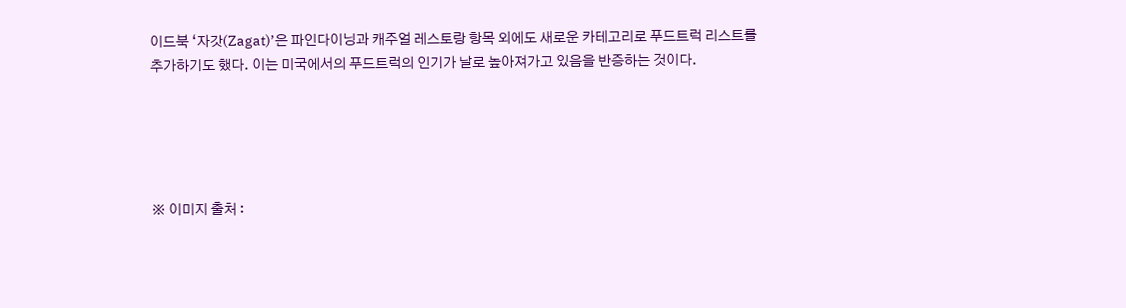이드북 ‘자갓(Zagat)’은 파인다이닝과 캐주얼 레스토랑 항목 외에도 새로운 카테고리로 푸드트럭 리스트를 추가하기도 했다. 이는 미국에서의 푸드트럭의 인기가 날로 높아져가고 있음을 반증하는 것이다.





※ 이미지 출처 :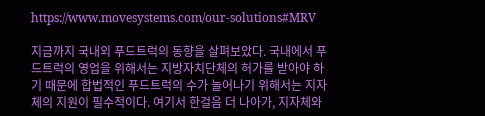https://www.movesystems.com/our-solutions#MRV

지금까지 국내외 푸드트럭의 동향을 살펴보았다. 국내에서 푸드트럭의 영업을 위해서는 지방자치단체의 허가를 받아야 하기 때문에 합법적인 푸드트럭의 수가 늘어나기 위해서는 지자체의 지원이 필수적이다. 여기서 한걸음 더 나아가, 지자체와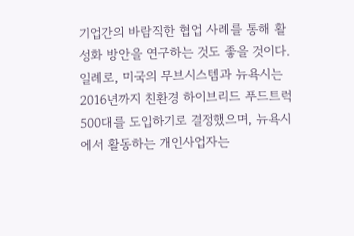기업간의 바람직한 협업 사례를 통해 활성화 방안을 연구하는 것도 좋을 것이다.
일례로, 미국의 무브시스템과 뉴욕시는 2016년까지 친환경 하이브리드 푸드트럭 500대를 도입하기로 결정했으며, 뉴욕시에서 활동하는 개인사업자는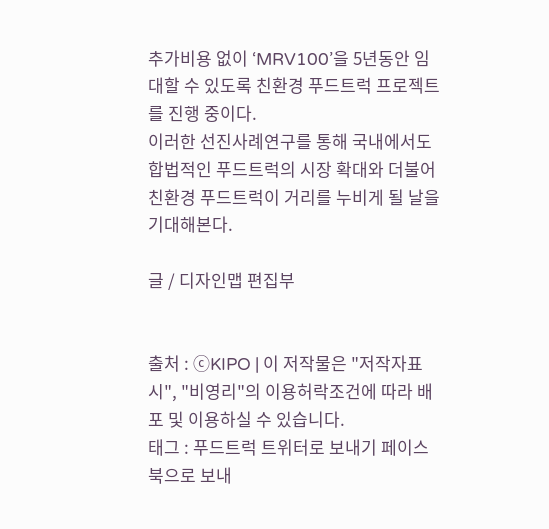추가비용 없이 ‘MRV100’을 5년동안 임대할 수 있도록 친환경 푸드트럭 프로젝트를 진행 중이다.
이러한 선진사례연구를 통해 국내에서도 합법적인 푸드트럭의 시장 확대와 더불어 친환경 푸드트럭이 거리를 누비게 될 날을 기대해본다.

글 / 디자인맵 편집부


출처 : ⓒKIPO | 이 저작물은 "저작자표시", "비영리"의 이용허락조건에 따라 배포 및 이용하실 수 있습니다.
태그 : 푸드트럭 트위터로 보내기 페이스북으로 보내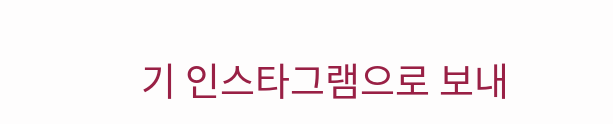기 인스타그램으로 보내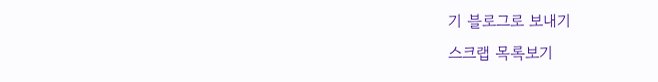기 블로그로 보내기
스크랩 목록보기